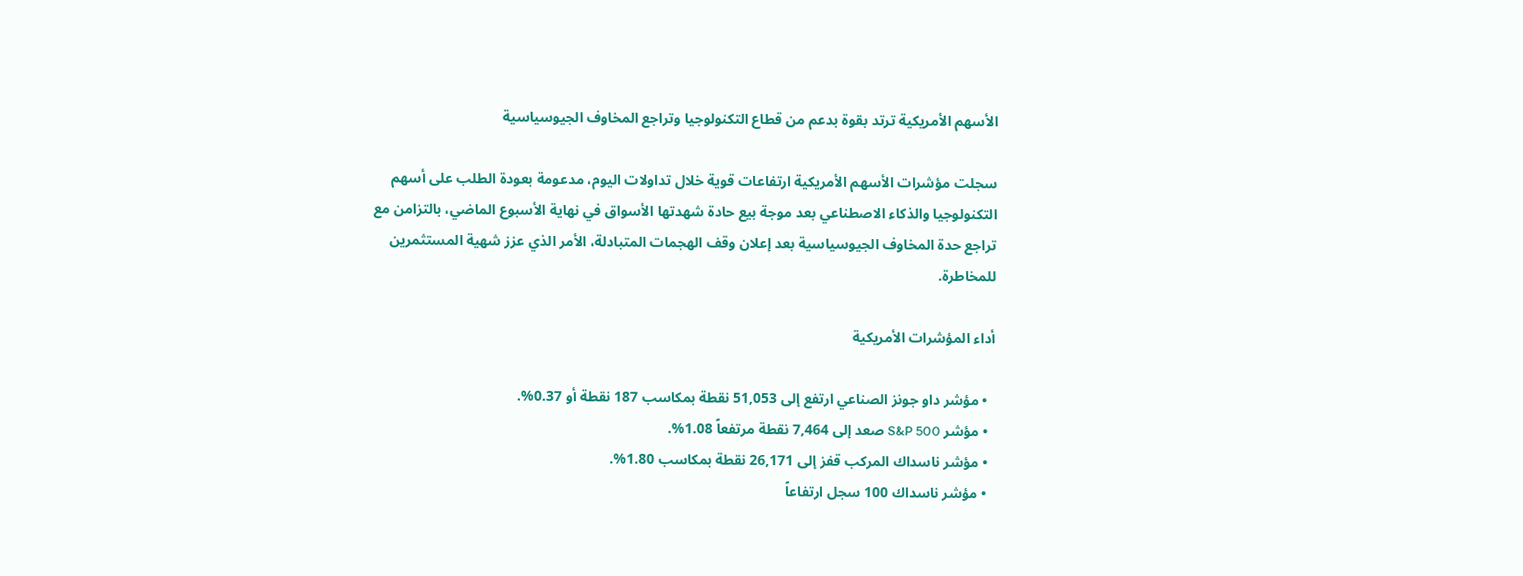الأسهم الأمريكية ترتد بقوة بدعم من قطاع التكنولوجيا وتراجع المخاوف الجيوسياسية

سجلت مؤشرات الأسهم الأمريكية ارتفاعات قوية خلال تداولات اليوم، مدعومة بعودة الطلب على أسهم التكنولوجيا والذكاء الاصطناعي بعد موجة بيع حادة شهدتها الأسواق في نهاية الأسبوع الماضي، بالتزامن مع تراجع حدة المخاوف الجيوسياسية بعد إعلان وقف الهجمات المتبادلة، الأمر الذي عزز شهية المستثمرين للمخاطرة.

أداء المؤشرات الأمريكية

  • مؤشر داو جونز الصناعي ارتفع إلى 51,053 نقطة بمكاسب 187 نقطة أو 0.37%.
  • مؤشر S&P 500 صعد إلى 7,464 نقطة مرتفعاً 1.08%.
  • مؤشر ناسداك المركب قفز إلى 26,171 نقطة بمكاسب 1.80%.
  • مؤشر ناسداك 100 سجل ارتفاعاً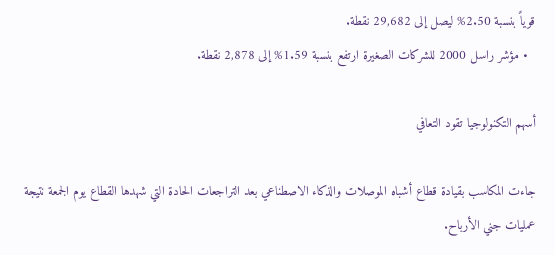قوياً بنسبة 2.50% ليصل إلى 29,682 نقطة.
  • مؤشر راسل 2000 للشركات الصغيرة ارتفع بنسبة 1.59% إلى 2,878 نقطة.

أسهم التكنولوجيا تقود التعافي

جاءت المكاسب بقيادة قطاع أشباه الموصلات والذكاء الاصطناعي بعد التراجعات الحادة التي شهدها القطاع يوم الجمعة نتيجة عمليات جني الأرباح.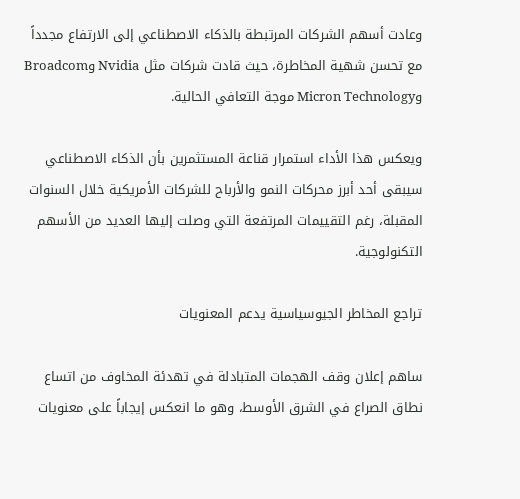وعادت أسهم الشركات المرتبطة بالذكاء الاصطناعي إلى الارتفاع مجدداً مع تحسن شهية المخاطرة، حيث قادت شركات مثل Nvidia وBroadcom وMicron Technology موجة التعافي الحالية.

ويعكس هذا الأداء استمرار قناعة المستثمرين بأن الذكاء الاصطناعي سيبقى أحد أبرز محركات النمو والأرباح للشركات الأمريكية خلال السنوات المقبلة، رغم التقييمات المرتفعة التي وصلت إليها العديد من الأسهم التكنولوجية.

تراجع المخاطر الجيوسياسية يدعم المعنويات

ساهم إعلان وقف الهجمات المتبادلة في تهدئة المخاوف من اتساع نطاق الصراع في الشرق الأوسط، وهو ما انعكس إيجاباً على معنويات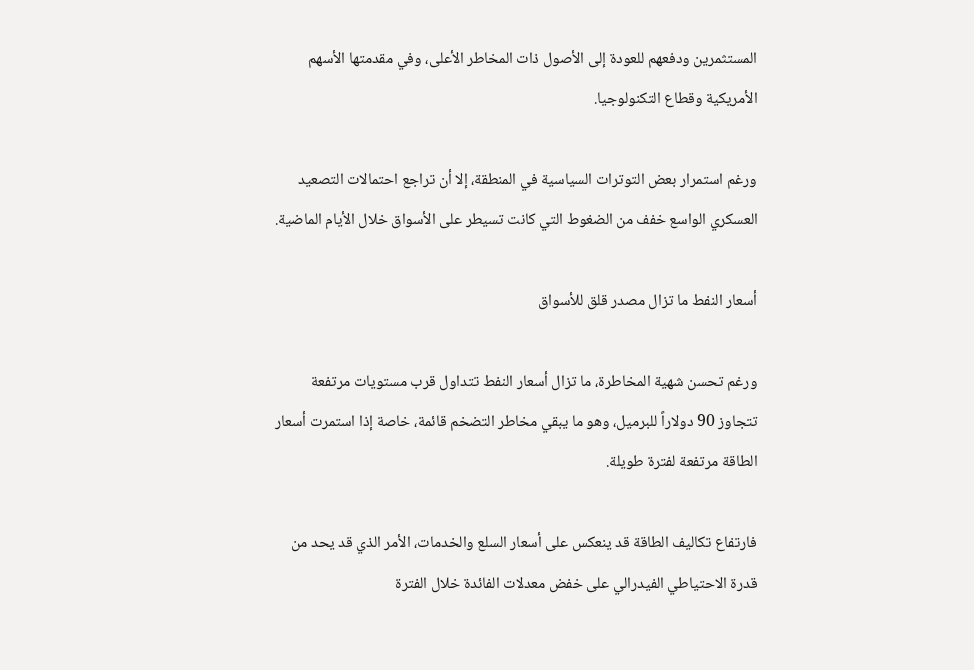المستثمرين ودفعهم للعودة إلى الأصول ذات المخاطر الأعلى، وفي مقدمتها الأسهم الأمريكية وقطاع التكنولوجيا.

ورغم استمرار بعض التوترات السياسية في المنطقة، إلا أن تراجع احتمالات التصعيد العسكري الواسع خفف من الضغوط التي كانت تسيطر على الأسواق خلال الأيام الماضية.

أسعار النفط ما تزال مصدر قلق للأسواق

ورغم تحسن شهية المخاطرة، ما تزال أسعار النفط تتداول قرب مستويات مرتفعة تتجاوز 90 دولاراً للبرميل، وهو ما يبقي مخاطر التضخم قائمة، خاصة إذا استمرت أسعار الطاقة مرتفعة لفترة طويلة.

فارتفاع تكاليف الطاقة قد ينعكس على أسعار السلع والخدمات، الأمر الذي قد يحد من قدرة الاحتياطي الفيدرالي على خفض معدلات الفائدة خلال الفترة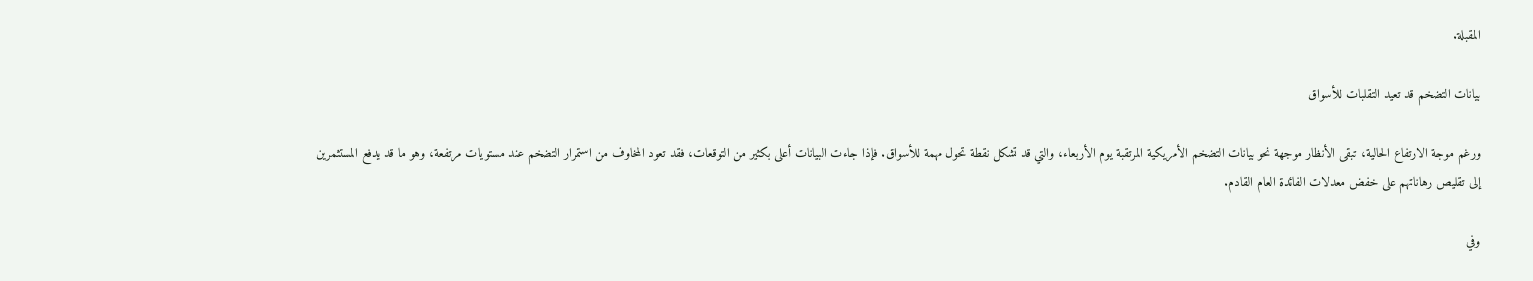المقبلة.

بيانات التضخم قد تعيد التقلبات للأسواق

ورغم موجة الارتفاع الحالية، تبقى الأنظار موجهة نحو بيانات التضخم الأمريكية المرتقبة يوم الأربعاء، والتي قد تشكل نقطة تحول مهمة للأسواق. فإذا جاءت البيانات أعلى بكثير من التوقعات، فقد تعود المخاوف من استمرار التضخم عند مستويات مرتفعة، وهو ما قد يدفع المستثمرين إلى تقليص رهاناتهم على خفض معدلات الفائدة العام القادم.

وفي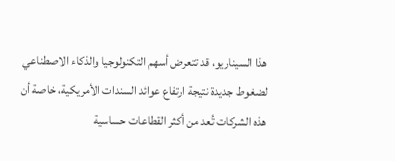هذا السيناريو، قد تتعرض أسهم التكنولوجيا والذكاء الاصطناعي لضغوط جديدة نتيجة ارتفاع عوائد السندات الأمريكية، خاصة أن هذه الشركات تُعد من أكثر القطاعات حساسية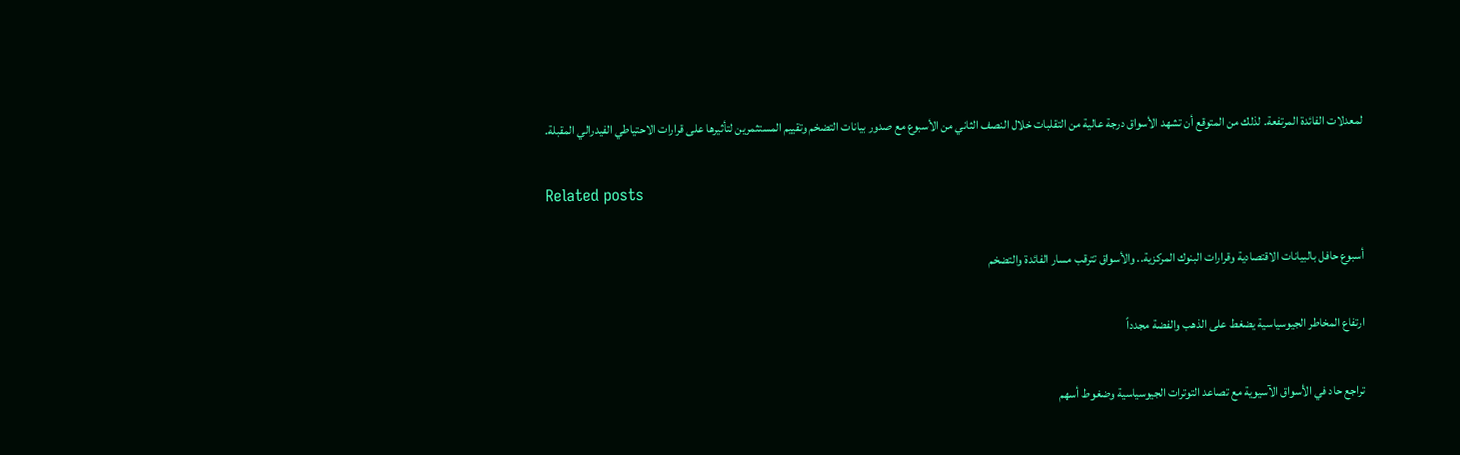لمعدلات الفائدة المرتفعة. لذلك من المتوقع أن تشهد الأسواق درجة عالية من التقلبات خلال النصف الثاني من الأسبوع مع صدور بيانات التضخم وتقييم المستثمرين لتأثيرها على قرارات الاحتياطي الفيدرالي المقبلة.

Related posts

أسبوع حافل بالبيانات الاقتصادية وقرارات البنوك المركزية.. والأسواق تترقب مسار الفائدة والتضخم

ارتفاع المخاطر الجيوسياسية يضغط على الذهب والفضة مجدداً

تراجع حاد في الأسواق الآسيوية مع تصاعد التوترات الجيوسياسية وضغوط أسهم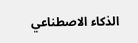الذكاء الاصطناعي